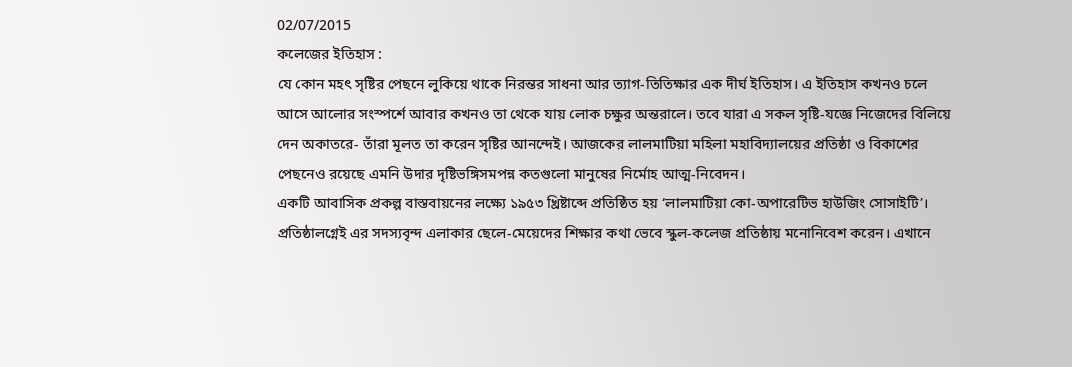02/07/2015
কলেজের ইতিহাস :
যে কোন মহৎ সৃষ্টির পেছনে লুকিয়ে থাকে নিরন্তর সাধনা আর ত্যাগ-তিতিক্ষার এক দীর্ঘ ইতিহাস। এ ইতিহাস কখনও চলে আসে আলোর সংস্পর্শে আবার কখনও তা থেকে যায় লোক চক্ষুর অন্তরালে। তবে যারা এ সকল সৃষ্টি-যজ্ঞে নিজেদের বিলিয়ে দেন অকাতরে- তাঁরা মূলত তা করেন সৃষ্টির আনন্দেই। আজকের লালমাটিয়া মহিলা মহাবিদ্যালয়ের প্রতিষ্ঠা ও বিকাশের পেছনেও রয়েছে এমনি উদার দৃষ্টিভঙ্গিসমপন্ন কতগুলো মানুষের নির্মোহ আত্ম-নিবেদন।
একটি আবাসিক প্রকল্প বাস্তবায়নের লক্ষ্যে ১৯৫৩ খ্রিষ্টাব্দে প্রতিষ্ঠিত হয় ‘লালমাটিয়া কো-অপারেটিভ হাউজিং সোসাইটি’। প্রতিষ্ঠালগ্নেই এর সদস্যবৃন্দ এলাকার ছেলে-মেয়েদের শিক্ষার কথা ভেবে স্কুল-কলেজ প্রতিষ্ঠায় মনোনিবেশ করেন। এখানে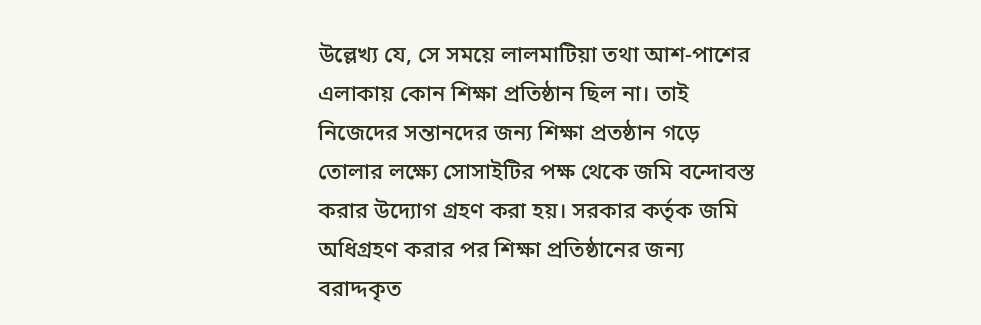উল্লেখ্য যে, সে সময়ে লালমাটিয়া তথা আশ-পাশের এলাকায় কোন শিক্ষা প্রতিষ্ঠান ছিল না। তাই নিজেদের সন্তানদের জন্য শিক্ষা প্রতষ্ঠান গড়ে তোলার লক্ষ্যে সোসাইটির পক্ষ থেকে জমি বন্দোবস্ত করার উদ্যোগ গ্রহণ করা হয়। সরকার কর্তৃক জমি অধিগ্রহণ করার পর শিক্ষা প্রতিষ্ঠানের জন্য বরাদ্দকৃত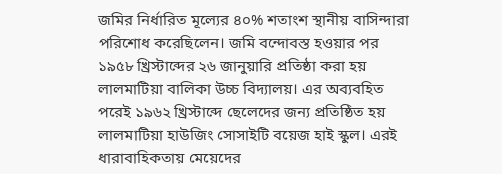জমির নির্ধারিত মূল্যের ৪০% শতাংশ স্থানীয় বাসিন্দারা পরিশোধ করেছিলেন। জমি বন্দোবস্ত হওয়ার পর ১৯৫৮ খ্রিস্টাব্দের ২৬ জানুয়ারি প্রতিষ্ঠা করা হয় লালমাটিয়া বালিকা উচ্চ বিদ্যালয়। এর অব্যবহিত পরেই ১৯৬২ খ্রিস্টাব্দে ছেলেদের জন্য প্রতিষ্ঠিত হয় লালমাটিয়া হাউজিং সোসাইটি বয়েজ হাই স্কুল। এরই ধারাবাহিকতায় মেয়েদের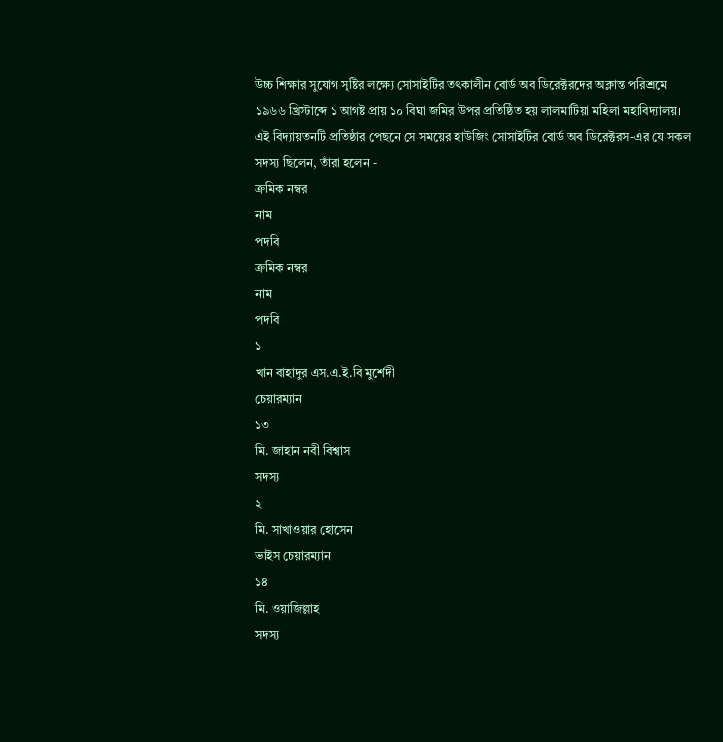উচ্চ শিক্ষার সুযোগ সৃষ্টির লক্ষ্যে সোসাইটির তৎকালীন বোর্ড অব ডিরেক্টরদের অক্লান্ত পরিশ্রমে ১৯৬৬ খ্রিস্টাব্দে ১ আগষ্ট প্রায় ১০ বিঘা জমির উপর প্রতিষ্ঠিত হয় লালমাটিয়া মহিলা মহাবিদ্যালয়। এই বিদ্যায়তনটি প্রতিষ্ঠার পেছনে সে সময়ের হাউজিং সোসাইটির বোর্ড অব ডিরেক্টরস-এর যে সকল সদস্য ছিলেন, তাঁরা হলেন -
ক্রমিক নম্বর
নাম
পদবি
ক্রমিক নম্বর
নাম
পদবি
১
খান বাহাদুর এস.এ.ই.বি মুর্শেদী
চেয়ারম্যান
১৩
মি. জাহান নবী বিশ্বাস
সদস্য
২
মি. সাখাওয়ার হোসেন
ভাইস চেয়ারম্যান
১৪
মি. ওয়াজিল্লাহ
সদস্য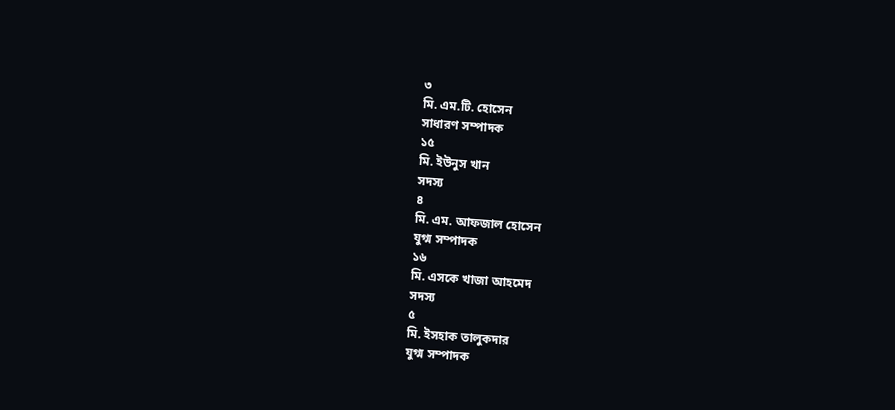৩
মি. এম.টি. হোসেন
সাধারণ সম্পাদক
১৫
মি. ইউনুস খান
সদস্য
৪
মি. এম. আফজাল হোসেন
যুগ্ম সম্পাদক
১৬
মি. এসকে খাজা আহমেদ
সদস্য
৫
মি. ইসহাক তালুকদার
যুগ্ম সম্পাদক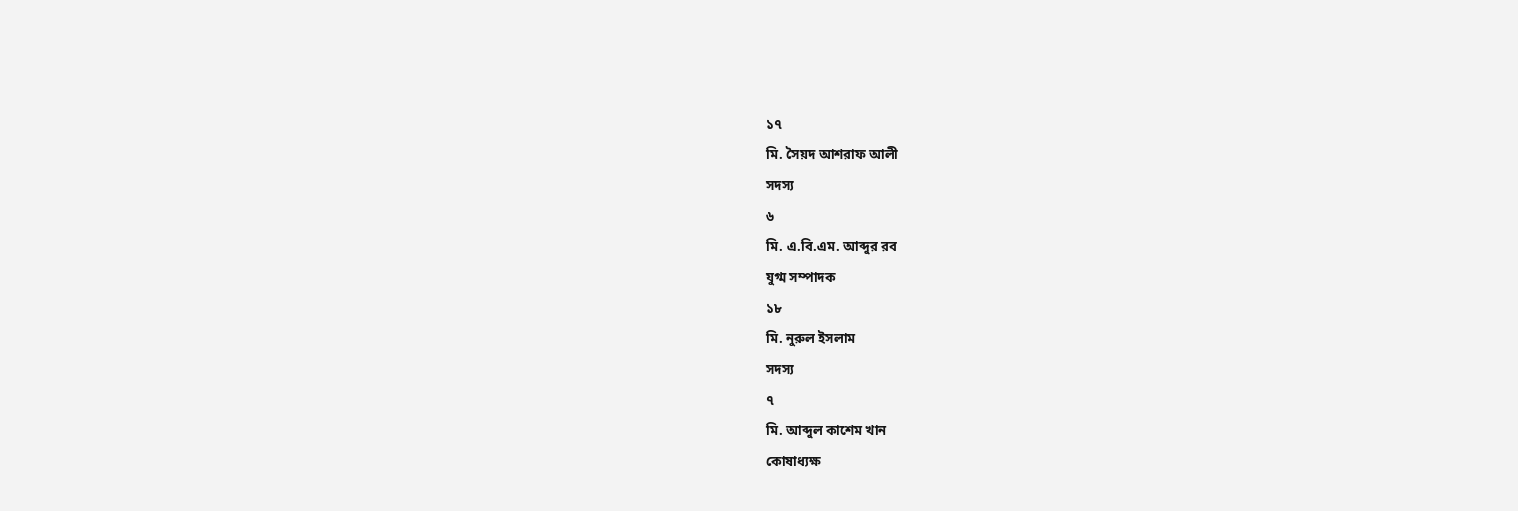১৭
মি. সৈয়দ আশরাফ আলী
সদস্য
৬
মি. এ.বি.এম. আব্দুর রব
যুগ্ম সম্পাদক
১৮
মি. নুরুল ইসলাম
সদস্য
৭
মি. আব্দুল কাশেম খান
কোষাধ্যক্ষ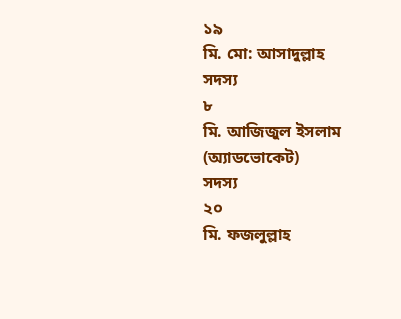১৯
মি. মো: আসাদুল্লাহ
সদস্য
৮
মি. আজিজুল ইসলাম (অ্যাডভোকেট)
সদস্য
২০
মি. ফজলুল্লাহ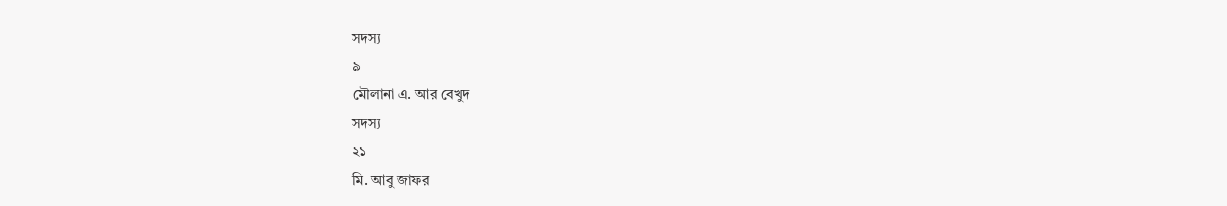সদস্য
৯
মৌলানা এ. আর বেখুদ
সদস্য
২১
মি. আবু জাফর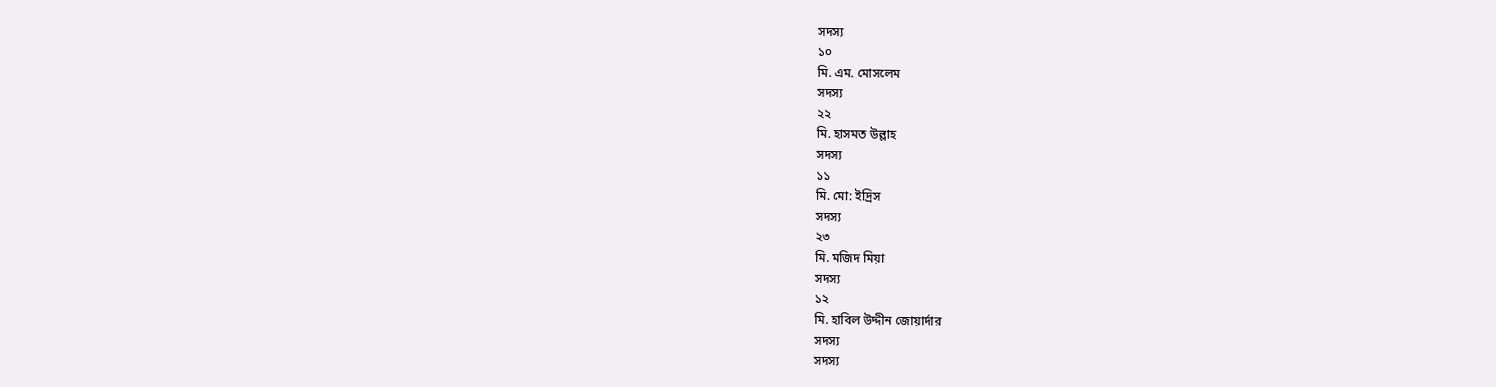সদস্য
১০
মি. এম. মোসলেম
সদস্য
২২
মি. হাসমত উল্লাহ
সদস্য
১১
মি. মো: ইদ্রিস
সদস্য
২৩
মি. মজিদ মিয়া
সদস্য
১২
মি. হাবিল উদ্দীন জোয়ার্দার
সদস্য
সদস্য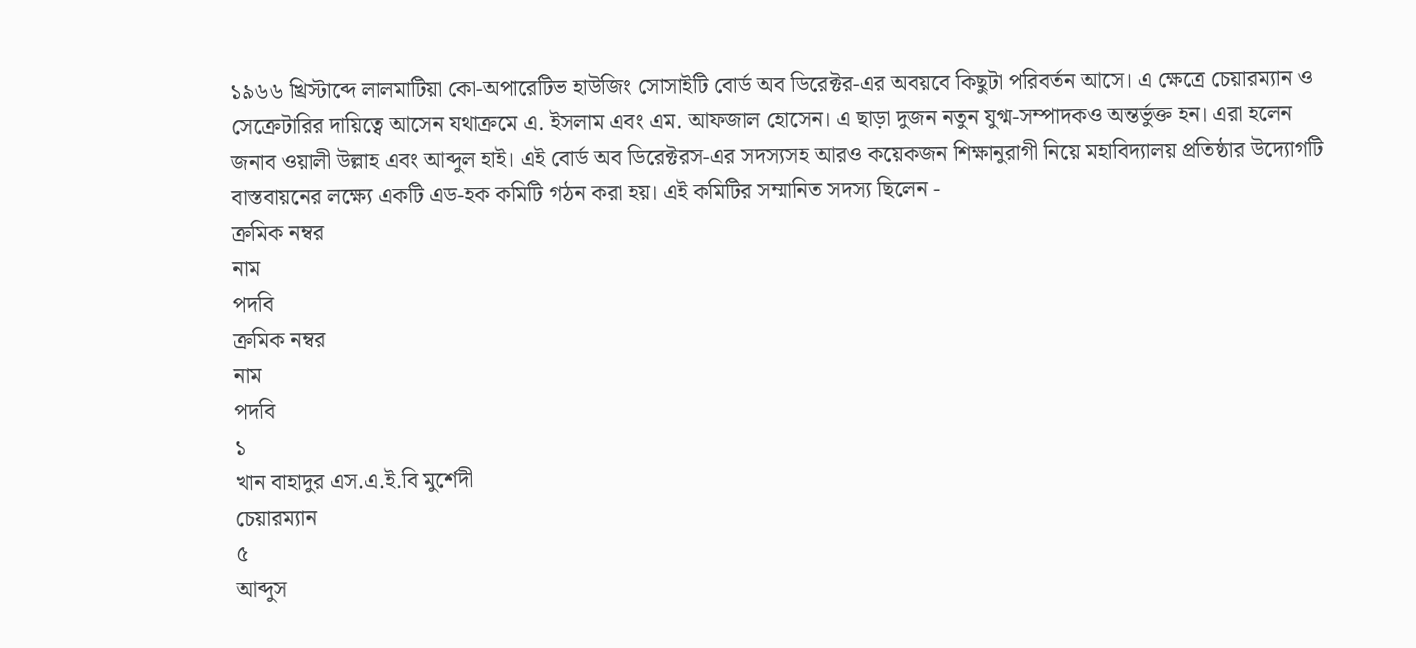১৯৬৬ খ্রিস্টাব্দে লালমাটিয়া কো-অপারেটিভ হাউজিং সোসাইটি বোর্ড অব ডিরেক্টর-এর অবয়বে কিছুটা পরিবর্তন আসে। এ ক্ষেত্রে চেয়ারম্যান ও সেক্রেটারির দায়িত্বে আসেন যথাক্রমে এ. ইসলাম এবং এম. আফজাল হোসেন। এ ছাড়া দুজন নতুন যুগ্ম-সম্পাদকও অন্তর্ভুক্ত হন। এরা হলেন জনাব ওয়ালী উল্লাহ এবং আব্দুল হাই। এই বোর্ড অব ডিরেক্টরস-এর সদস্যসহ আরও কয়েকজন শিক্ষানুরাগী নিয়ে মহাবিদ্যালয় প্রতিষ্ঠার উদ্যোগটি বাস্তবায়নের লক্ষ্যে একটি এড-হক কমিটি গঠন করা হয়। এই কমিটির সম্মানিত সদস্য ছিলেন -
ক্রমিক নম্বর
নাম
পদবি
ক্রমিক নম্বর
নাম
পদবি
১
খান বাহাদুর এস.এ.ই.বি মুর্শেদী
চেয়ারম্যান
৫
আব্দুস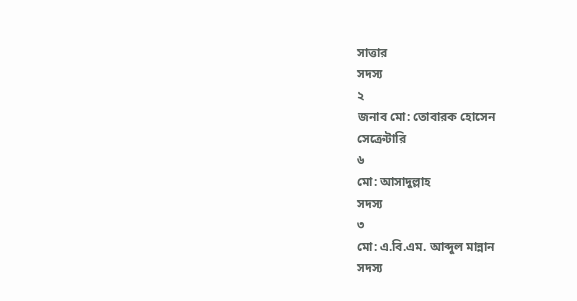সাত্তার
সদস্য
২
জনাব মো: তোবারক হোসেন
সেক্রেটারি
৬
মো: আসাদুল্লাহ
সদস্য
৩
মো: এ.বি.এম. আব্দুল মান্নান
সদস্য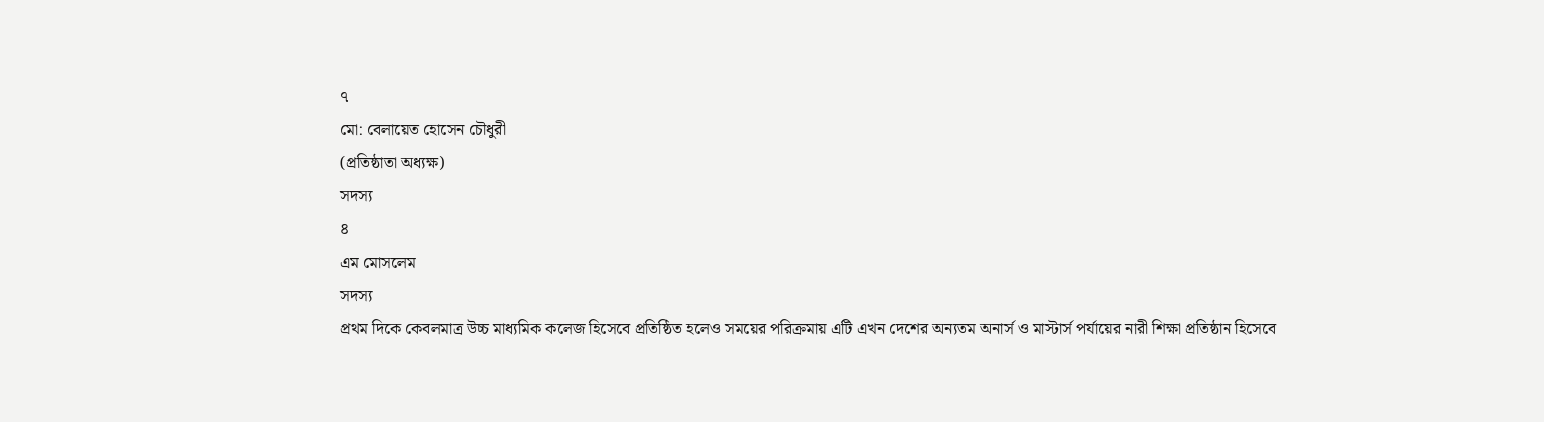৭
মো: বেলায়েত হোসেন চৌধুরী
(প্রতিষ্ঠাতা অধ্যক্ষ)
সদস্য
৪
এম মোসলেম
সদস্য
প্রথম দিকে কেবলমাত্র উচ্চ মাধ্যমিক কলেজ হিসেবে প্রতিষ্ঠিত হলেও সময়ের পরিক্রমায় এটি এখন দেশের অন্যতম অনার্স ও মাস্টার্স পর্যায়ের নারী শিক্ষা প্রতিষ্ঠান হিসেবে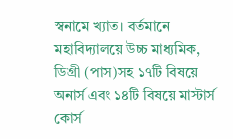স্বনামে খ্যাত। বর্তমানে মহাবিদ্যালয়ে উচ্চ মাধ্যমিক, ডিগ্রী (পাস)সহ ১৭টি বিষয়ে অনার্স এবং ১৪টি বিষয়ে মাস্টার্স কোর্স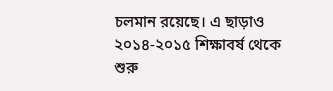চলমান রয়েছে। এ ছাড়াও ২০১৪-২০১৫ শিক্ষাবর্ষ থেকে শুরু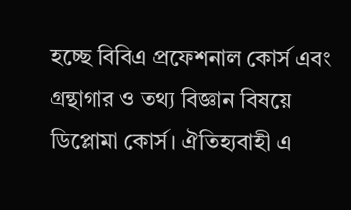হচ্ছে বিবিএ প্রফেশনাল কোর্স এবং গ্রন্থাগার ও তথ্য বিজ্ঞান বিষয়ে ডিপ্লোমা কোর্স। ঐতিহ্যবাহী এ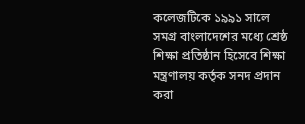কলেজটিকে ১৯৯১ সালে সমগ্র বাংলাদেশের মধ্যে শ্রেষ্ঠ শিক্ষা প্রতিষ্ঠান হিসেবে শিক্ষা মন্ত্রণালয় কর্তৃক সনদ প্রদান করা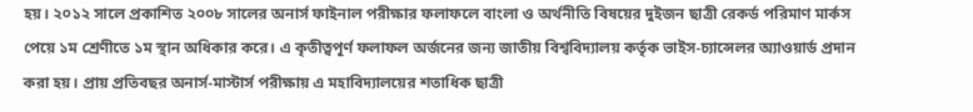হয়। ২০১২ সালে প্রকাশিত ২০০৮ সালের অনার্স ফাইনাল পরীক্ষার ফলাফলে বাংলা ও অর্থনীতি বিষয়ের দুইজন ছাত্রী রেকর্ড পরিমাণ মার্কস পেয়ে ১ম শ্রেণীতে ১ম স্থান অধিকার করে। এ কৃতীত্বপূর্ণ ফলাফল অর্জনের জন্য জাতীয় বিশ্ববিদ্যালয় কর্তৃক ভাইস-চ্যান্সেলর অ্যাওয়ার্ড প্রদান করা হয়। প্রায় প্রতিবছর অনার্স-মাস্টার্স পরীক্ষায় এ মহাবিদ্যালয়ের শতাধিক ছাত্রী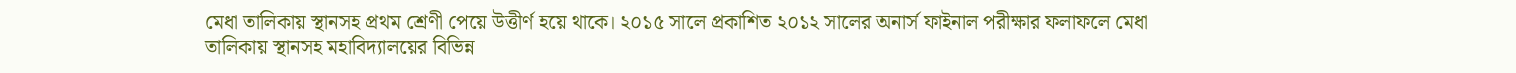মেধা তালিকায় স্থানসহ প্রথম শ্রেণী পেয়ে উত্তীর্ণ হয়ে থাকে। ২০১৫ সালে প্রকাশিত ২০১২ সালের অনার্স ফাইনাল পরীক্ষার ফলাফলে মেধা তালিকায় স্থানসহ মহাবিদ্যালয়ের বিভিন্ন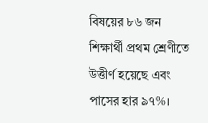বিষয়ের ৮৬ জন শিক্ষার্থী প্রথম শ্রেণীতে উত্তীর্ণ হয়েছে এবং পাসের হার ৯৭%।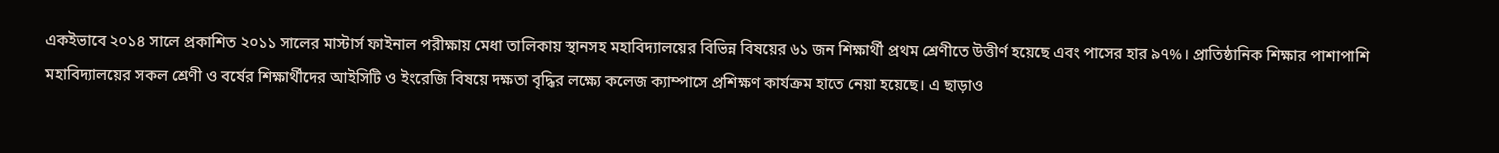একইভাবে ২০১৪ সালে প্রকাশিত ২০১১ সালের মাস্টার্স ফাইনাল পরীক্ষায় মেধা তালিকায় স্থানসহ মহাবিদ্যালয়ের বিভিন্ন বিষয়ের ৬১ জন শিক্ষার্থী প্রথম শ্রেণীতে উত্তীর্ণ হয়েছে এবং পাসের হার ৯৭%। প্রাতিষ্ঠানিক শিক্ষার পাশাপাশি মহাবিদ্যালয়ের সকল শ্রেণী ও বর্ষের শিক্ষার্থীদের আইসিটি ও ইংরেজি বিষয়ে দক্ষতা বৃদ্ধির লক্ষ্যে কলেজ ক্যাম্পাসে প্রশিক্ষণ কার্যক্রম হাতে নেয়া হয়েছে। এ ছাড়াও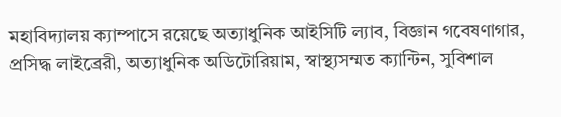মহাবিদ্যালয় ক্যাম্পাসে রয়েছে অত্যাধুনিক আইসিটি ল্যাব, বিজ্ঞান গবেষণাগার, প্রসিদ্ধ লাইব্রেরী, অত্যাধুনিক অডিটোরিয়াম, স্বাস্থ্যসম্মত ক্যান্টিন, সুবিশাল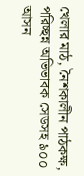খেলার মাঠ, নৈশকালীন পাঠকক্ষ, পরিচ্ছন্ন অভিভাবক সেডসহ ৯০০ আসন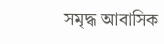সমৃদ্ধ আবাসিক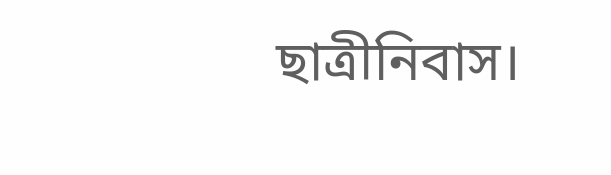ছাত্রীনিবাস।